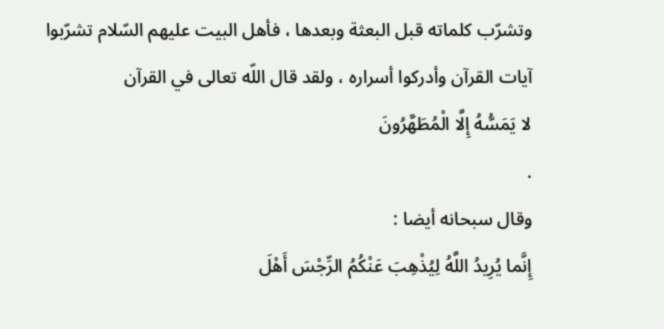وتشرّب كلماته قبل البعثة وبعدها ، فأهل البيت عليهم السّلام تشرّبوا آيات القرآن وأدركوا أسراره ، ولقد قال اللّه تعالى في القرآن
لا يَمَسُّهُ إِلَّا الْمُطَهَّرُونَ
.
وقال سبحانه أيضا :
إِنَّما يُرِيدُ اللَّهُ لِيُذْهِبَ عَنْكُمُ الرِّجْسَ أَهْلَ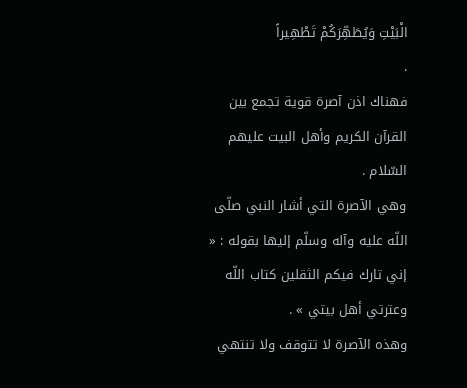الْبَيْتِ وَيُطَهِّرَكُمْ تَطْهِيراً
.
فهناك اذن آصرة قوية تجمع بين القرآن الكريم وأهل البيت عليهم السّلام .
وهي الآصرة التي أشار النبي صلّى اللّه عليه وآله وسلّم إليها بقوله : « إني تارك فيكم الثقلين كتاب اللّه وعترتي أهل بيتي » .
وهذه الآصرة لا تتوقف ولا تنتهي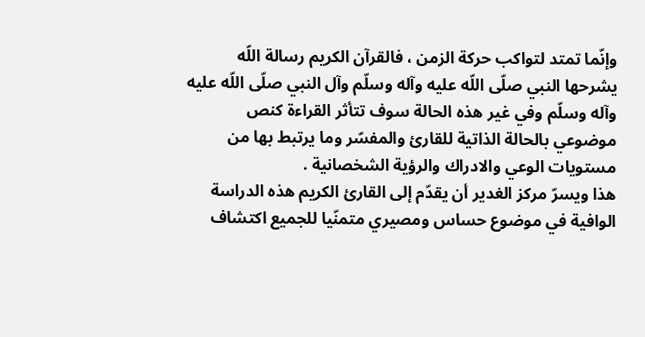وإنّما تمتد لتواكب حركة الزمن ، فالقرآن الكريم رسالة اللّه يشرحها النبي صلّى اللّه عليه وآله وسلّم وآل النبي صلّى اللّه عليه وآله وسلّم وفي غير هذه الحالة سوف تتأثر القراءة كنص موضوعي بالحالة الذاتية للقارئ والمفسّر وما يرتبط بها من مستويات الوعي والادراك والرؤية الشخصانية .
هذا ويسرّ مركز الغدير أن يقدّم إلى القارئ الكريم هذه الدراسة الوافية في موضوع حساس ومصيري متمنّيا للجميع اكتشاف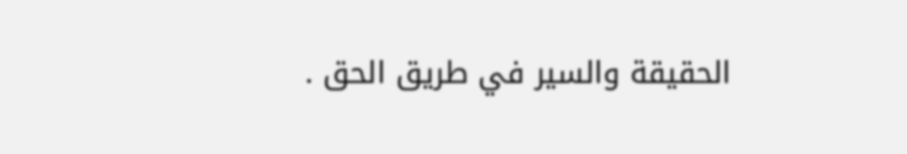الحقيقة والسير في طريق الحق .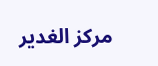مركز الغدير